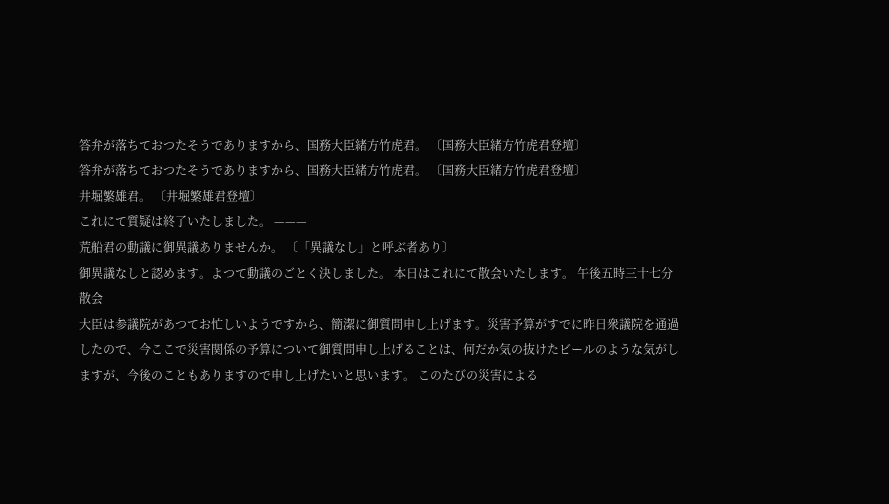答弁が落ちておつたそうでありますから、国務大臣緒方竹虎君。 〔国務大臣緒方竹虎君登壇〕
答弁が落ちておつたそうでありますから、国務大臣緒方竹虎君。 〔国務大臣緒方竹虎君登壇〕
井堀繁雄君。 〔井堀繁雄君登壇〕
これにて質疑は終了いたしました。 ———
荒船君の動議に御異議ありませんか。 〔「異議なし」と呼ぶ者あり〕
御異議なしと認めます。よつて動議のごとく決しました。 本日はこれにて散会いたします。 午後五時三十七分散会
大臣は参議院があつてお忙しいようですから、簡潔に御質問申し上げます。災害予算がすでに昨日衆議院を通過したので、今ここで災害関係の予算について御質問申し上げることは、何だか気の抜けたビールのような気がしますが、今後のこともありますので申し上げたいと思います。 このたびの災害による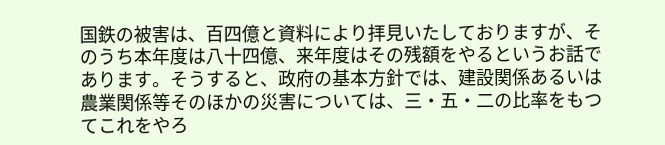国鉄の被害は、百四億と資料により拝見いたしておりますが、そのうち本年度は八十四億、来年度はその残額をやるというお話であります。そうすると、政府の基本方針では、建設関係あるいは農業関係等そのほかの災害については、三・五・二の比率をもつてこれをやろ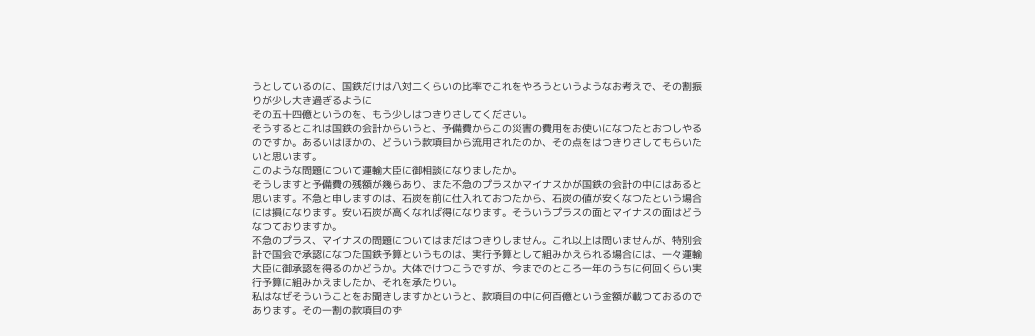うとしているのに、国鉄だけは八対二くらいの比率でこれをやろうというようなお考えで、その割振りが少し大き過ぎるように
その五十四億というのを、もう少しはつきりさしてください。
そうするとこれは国鉄の会計からいうと、予備費からこの災害の費用をお使いになつたとおつしやるのですか。あるいはほかの、どういう款項目から流用されたのか、その点をはつきりさしてもらいたいと思います。
このような問題について運輸大臣に御相談になりましたか。
そうしますと予備費の残額が幾らあり、また不急のプラスかマイナスかが国鉄の会計の中にはあると思います。不急と申しますのは、石炭を前に仕入れておつたから、石炭の値が安くなつたという場合には損になります。安い石炭が高くなれば得になります。そういうプラスの面とマイナスの面はどうなつておりますか。
不急のプラス、マイナスの問題についてはまだはつきりしません。これ以上は問いませんが、特別会計で国会で承認になつた国鉄予算というものは、実行予算として組みかえられる場合には、一々運輸大臣に御承認を得るのかどうか。大体でけつこうですが、今までのところ一年のうちに何回くらい実行予算に組みかえましたか、それを承たりい。
私はなぜそういうことをお聞きしますかというと、款項目の中に何百億という金額が載つておるのであります。その一割の款項目のず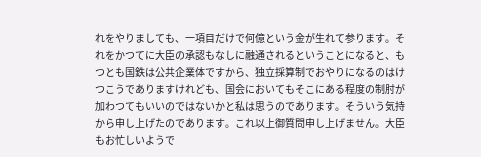れをやりましても、一項目だけで何億という金が生れて参ります。それをかつてに大臣の承認もなしに融通されるということになると、もつとも国鉄は公共企業体ですから、独立採算制でおやりになるのはけつこうでありますけれども、国会においてもそこにある程度の制肘が加わつてもいいのではないかと私は思うのであります。そういう気持から申し上げたのであります。これ以上御質問申し上げません。大臣もお忙しいようで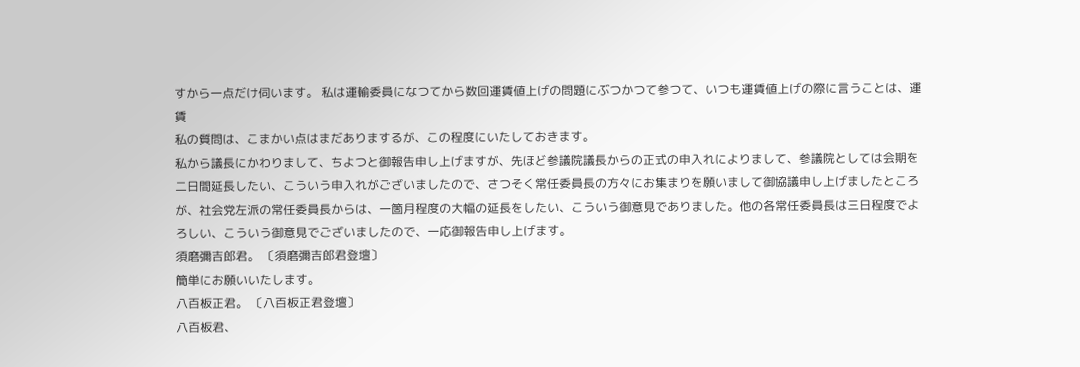すから一点だけ伺います。 私は運輸委員になつてから数回運賃値上げの問題にぶつかつて参つて、いつも運賃値上げの際に言うことは、運賃
私の質問は、こまかい点はまだありまするが、この程度にいたしておきます。
私から議長にかわりまして、ちよつと御報告申し上げますが、先ほど参議院議長からの正式の申入れによりまして、参議院としては会期を二日間延長したい、こういう申入れがございましたので、さつそく常任委員長の方々にお集まりを願いまして御協議申し上げましたところが、社会党左派の常任委員長からは、一箇月程度の大幅の延長をしたい、こういう御意見でありました。他の各常任委員長は三日程度でよろしい、こういう御意見でございましたので、一応御報告申し上げます。
須磨彌吉郎君。 〔須磨彌吉郎君登壇〕
簡単にお願いいたします。
八百板正君。 〔八百板正君登壇〕
八百板君、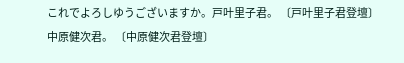これでよろしゆうございますか。戸叶里子君。 〔戸叶里子君登壇〕
中原健次君。 〔中原健次君登壇〕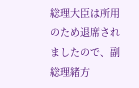総理大臣は所用のため退席されましたので、副総理緒方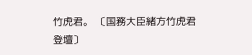竹虎君。 〔国務大臣緒方竹虎君登壇〕